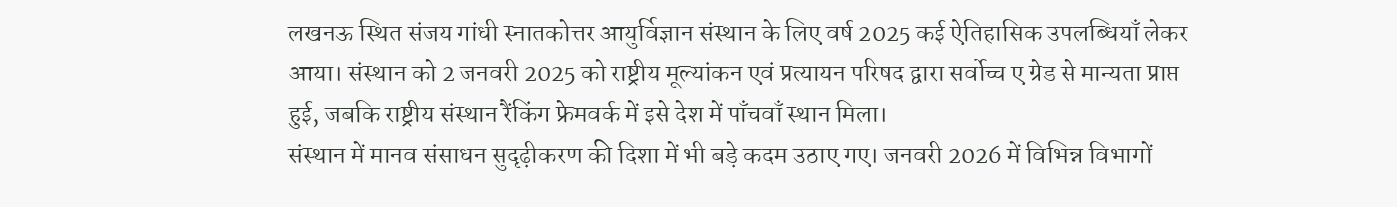लखनऊ स्थित संजय गांधी स्नातकोत्तर आयुर्विज्ञान संस्थान के लिए वर्ष 2025 कई ऐतिहासिक उपलब्धियाँ लेकर आया। संस्थान को 2 जनवरी 2025 को राष्ट्रीय मूल्यांकन एवं प्रत्यायन परिषद द्वारा सर्वोच्च ए ग्रेड से मान्यता प्राप्त हुई, जबकि राष्ट्रीय संस्थान रैंकिंग फ्रेमवर्क में इसे देश में पाँचवाँ स्थान मिला।
संस्थान में मानव संसाधन सुदृढ़ीकरण की दिशा में भी बड़े कदम उठाए गए। जनवरी 2026 में विभिन्न विभागों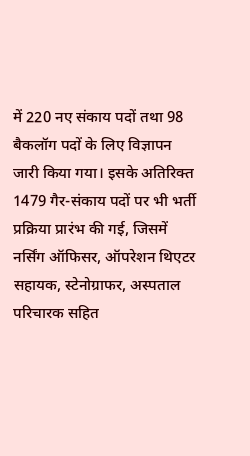में 220 नए संकाय पदों तथा 98 बैकलॉग पदों के लिए विज्ञापन जारी किया गया। इसके अतिरिक्त 1479 गैर-संकाय पदों पर भी भर्ती प्रक्रिया प्रारंभ की गई, जिसमें नर्सिंग ऑफिसर, ऑपरेशन थिएटर सहायक, स्टेनोग्राफर, अस्पताल परिचारक सहित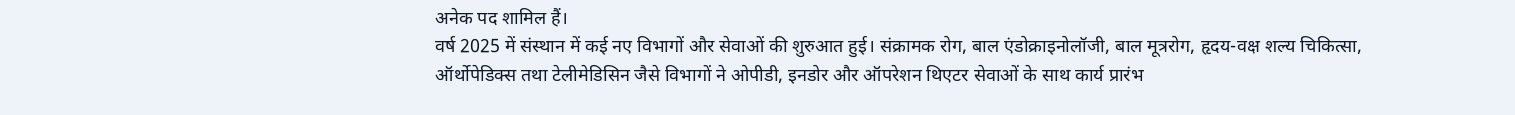अनेक पद शामिल हैं।
वर्ष 2025 में संस्थान में कई नए विभागों और सेवाओं की शुरुआत हुई। संक्रामक रोग, बाल एंडोक्राइनोलॉजी, बाल मूत्ररोग, हृदय-वक्ष शल्य चिकित्सा, ऑर्थोपेडिक्स तथा टेलीमेडिसिन जैसे विभागों ने ओपीडी, इनडोर और ऑपरेशन थिएटर सेवाओं के साथ कार्य प्रारंभ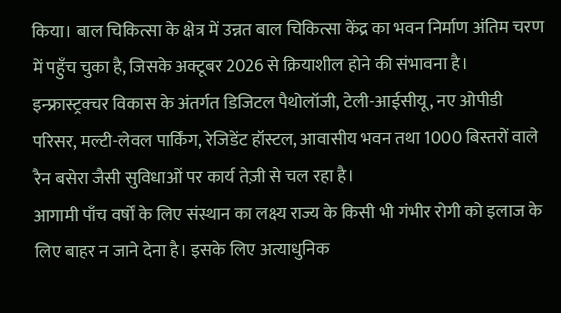किया। बाल चिकित्सा के क्षेत्र में उन्नत बाल चिकित्सा केंद्र का भवन निर्माण अंतिम चरण में पहुँच चुका है, जिसके अक्टूबर 2026 से क्रियाशील होने की संभावना है।
इन्फ्रास्ट्रक्चर विकास के अंतर्गत डिजिटल पैथोलॉजी, टेली-आईसीयू, नए ओपीडी परिसर, मल्टी-लेवल पार्किंग, रेजिडेंट हॉस्टल, आवासीय भवन तथा 1000 बिस्तरों वाले रैन बसेरा जैसी सुविधाओं पर कार्य तेज़ी से चल रहा है।
आगामी पाँच वर्षों के लिए संस्थान का लक्ष्य राज्य के किसी भी गंभीर रोगी को इलाज के लिए बाहर न जाने देना है। इसके लिए अत्याधुनिक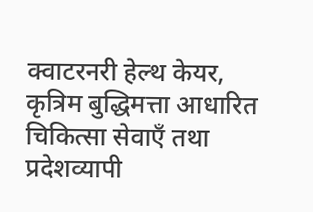क्वाटरनरी हेल्थ केयर, कृत्रिम बुद्धिमत्ता आधारित चिकित्सा सेवाएँ तथा प्रदेशव्यापी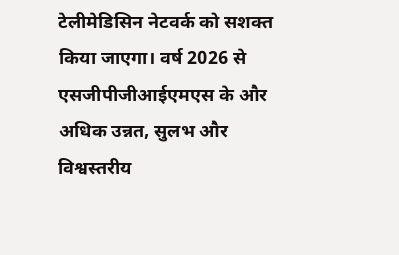टेलीमेडिसिन नेटवर्क को सशक्त किया जाएगा। वर्ष 2026 से एसजीपीजीआईएमएस के और अधिक उन्नत, सुलभ और विश्वस्तरीय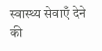स्वास्थ्य सेवाएँ देने की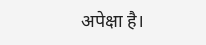अपेक्षा है।